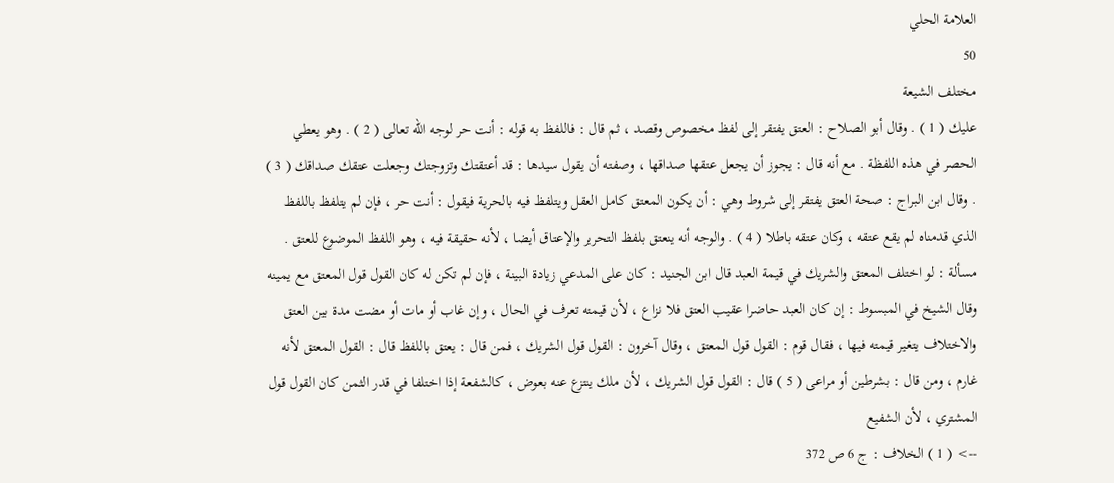العلامة الحلي
50
مختلف الشيعة
عليك ( 1 ) . وقال أبو الصلاح : العتق يفتقر إلى لفظ مخصوص وقصد ، ثم قال : فاللفظ به قوله : أنت حر لوجه الله تعالى ( 2 ) . وهو يعطي الحصر في هذه اللفظة . مع أنه قال : يجوز أن يجعل عتقها صداقها ، وصفته أن يقول سيدها : قد أعتقتك وتزوجتك وجعلت عتقك صداقك ( 3 ) . وقال ابن البراج : صحة العتق يفتقر إلى شروط وهي : أن يكون المعتق كامل العقل ويتلفظ فيه بالحرية فيقول : أنت حر ، فإن لم يتلفظ باللفظ الذي قدمناه لم يقع عتقه ، وكان عتقه باطلا ( 4 ) . والوجه أنه ينعتق بلفظ التحرير والإعتاق أيضا ، لأنه حقيقة فيه ، وهو اللفظ الموضوع للعتق . مسألة : لو اختلف المعتق والشريك في قيمة العبد قال ابن الجنيد : كان على المدعي زيادة البينة ، فإن لم تكن له كان القول قول المعتق مع يمينه وقال الشيخ في المبسوط : إن كان العبد حاضرا عقيب العتق فلا نزاع ، لأن قيمته تعرف في الحال ، وإن غاب أو مات أو مضت مدة بين العتق والاختلاف يتغير قيمته فيها ، فقال قوم : القول قول المعتق ، وقال آخرون : القول قول الشريك ، فمن قال : يعتق باللفظ قال : القول المعتق لأنه غارم ، ومن قال : بشرطين أو مراعى ( 5 ) قال : القول قول الشريك ، لأن ملك ينتزع عنه بعوض ، كالشفعة إذا اختلفا في قدر الثمن كان القول قول المشتري ، لأن الشفيع
--> ( 1 ) الخلاف : ج 6 ص 372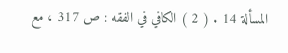المسألة 14 . ( 2 ) الكافي في الفقه : ص 317 ، مع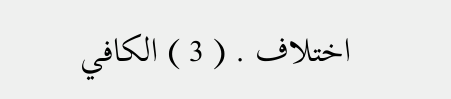اختلاف . ( 3 ) الكافي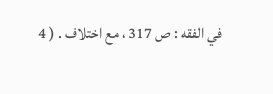في الفقه : ص 317 ، مع اختلاف . ( 4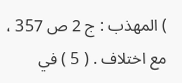) المهذب : ج 2 ص 357 ، مع اختلاف . ( 5 ) في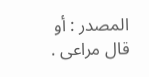المصدر : أو قال مراعى .